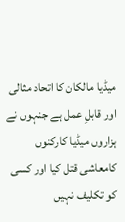میڈیا مالکان کا اتحاد مثالی اور قابلِ عمل ہے جنہوں نے ہزاروں میڈیا کارکنوں کامعاشی قتل کیا اور کسی کو تکلیف نہیں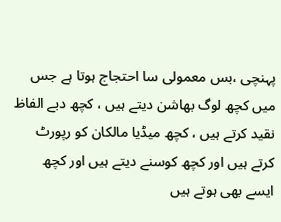پہنچی ،بس معمولی سا احتجاج ہوتا ہے جس میں کچھ لوگ بھاشن دیتے ہیں ، کچھ دبے الفاظ نقید کرتے ہیں ، کچھ میڈیا مالکان کو رپورٹ کرتے ہیں اور کچھ کوسنے دیتے ہیں اور کچھ ایسے بھی ہوتے ہیں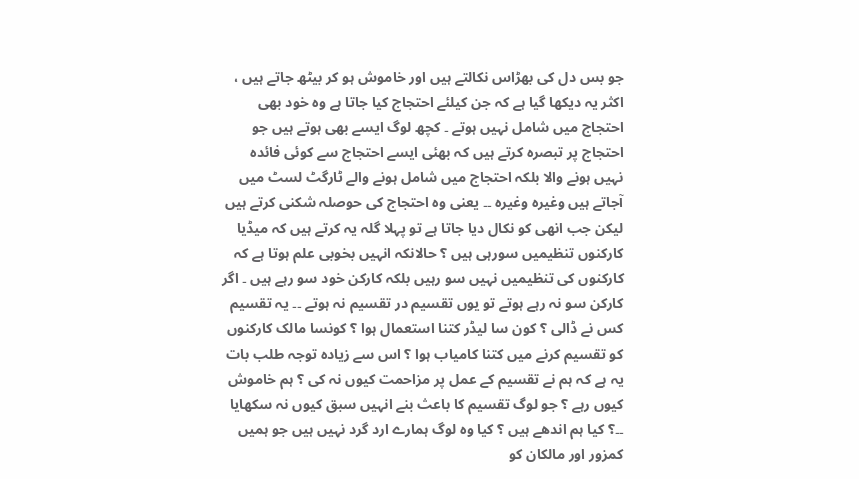جو بس دل کی بھڑاس نکالتے ہیں اور خاموش ہو کر بیٹھ جاتے ہیں ، اکثر یہ دیکھا گیا ہے کہ جن کیلئے احتجاج کیا جاتا ہے وہ خود بھی احتجاج میں شامل نہیں ہوتے ۔ کچھ لوگ ایسے بھی ہوتے ہیں جو احتجاج پر تبصرہ کرتے ہیں کہ بھئی ایسے احتجاج سے کوئی فائدہ نہیں ہونے والا بلکہ احتجاج میں شامل ہونے والے ٹارگٹ لسٹ میں آجاتے ہیں وغیرہ وغیرہ ۔۔ یعنی وہ احتجاج کی حوصلہ شکنی کرتے ہیں لیکن جب انھی کو نکال دیا جاتا ہے تو پہلا گلہ یہ کرتے ہیں کہ میڈیا کارکنوں تنظیمیں سورہی ہیں ؟ حالانکہ انہیں بخوبی علم ہوتا ہے کہ کارکنوں کی تنظیمیں نہیں سو رہیں بلکہ کارکن خود سو رہے ہیں ۔ اگر کارکن سو نہ رہے ہوتے تو یوں تقسیم در تقسیم نہ ہوتے ۔۔ یہ تقسیم کس نے ڈالی ؟ کون سا لیڈر کتنا استعمال ہوا ؟ کونسا مالک کارکنوں کو تقسیم کرنے میں کتنا کامیاب ہوا ؟ اس سے زیادہ توجہ طلب بات یہ ہے کہ ہم نے تقسیم کے عمل پر مزاحمت کیوں نہ کی ؟ ہم خاموش کیوں رہے ؟ جو لوگ تقسیم کا باعث بنے انہیں سبق کیوں نہ سکھایا ۔۔؟ کیا ہم اندھے ہیں ؟ کیا وہ لوگ ہمارے ارد گرد نہیں ہیں جو ہمیں کمزور اور مالکان کو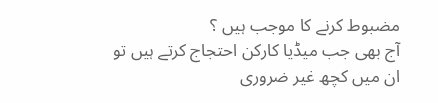مضبوط کرنے کا موجب ہیں ؟
آج بھی جب میڈیا کارکن احتجاج کرتے ہیں تو ان میں کچھ غیر ضروری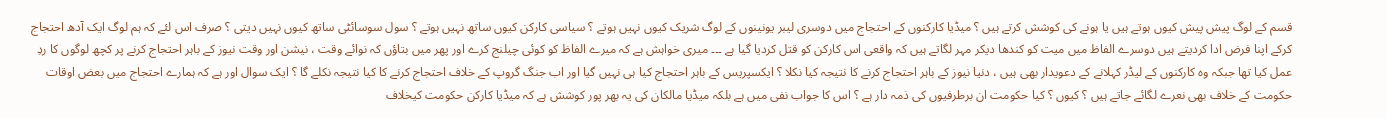قسم کے لوگ پیش پیش کیوں ہوتے ہیں یا ہونے کی کوشش کرتے ہیں ؟ میڈیا کارکنوں کے احتجاج میں دوسری لیبر یونینوں کے لوگ شریک کیوں نہیں ہوتے ؟ سیاسی کارکن کیوں ساتھ نہیں ہوتے ؟ سول سوسائٹی ساتھ کیوں نہیں دیتی ؟ صرف اس لئے کہ ہم لوگ ایک آدھ احتجاج کرکے اپنا فرض ادا کردیتے ہیں دوسرے الفاظ میں میت کو کندھا دیکر مہر لگاتے ہیں کہ واقعی اس کارکن کو قتل کردیا گیا ہے ۔۔۔ میری خواہش ہے کہ میرے الفاظ کو کوئی چیلنج کرے اور پھر میں بتاؤں کہ نوائے وقت ، نیشن اور وقت نیوز کے باہر احتجاج کرنے پر کچھ لوگوں کا ردِ عمل کیا تھا جبکہ وہ کارکنوں کے لیڈر کہلانے کے دعویدار بھی ہیں ، دنیا نیوز کے باہر احتجاج کرنے کا نتیجہ کیا نکلا ؟ ایکسپریس کے باہر احتجاج کیا ہی نہیں گیا اور اب جنگ گروپ کے خلاف احتجاج کرنے کا کیا نتیجہ نکلے گا ؟ ایک سوال اور ہے کہ ہمارے احتجاج میں بعض اوقات حکومت کے خلاف بھی نعرے لگائے جاتے ہیں ؟ کیوں ؟ کیا حکومت ان برطرفیوں کی ذمہ دار ہے ؟ اس کا جواب نفی میں ہے بلکہ میڈیا مالکان کی یہ بھر پور کوشش ہے کہ میڈیا کارکن حکومت کیخلاف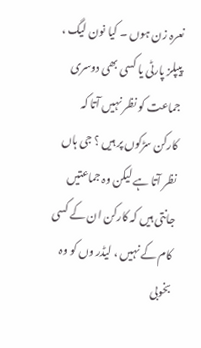نعرہ زن ہوں ۔ کیا نون لیگ ، پیپلز پارٹی یا کسی بھی دوسری جماعت کو نظر نہیں آتا کہ کارکن سڑکوں پر ہیں ؟ جی ہاں نظر آتا ہے لیکن وہ جماعتیں جانتی ہیں کہ کارکن ان کے کسی کام کے نہیں ، لیڈر وں کو وہ بخوبی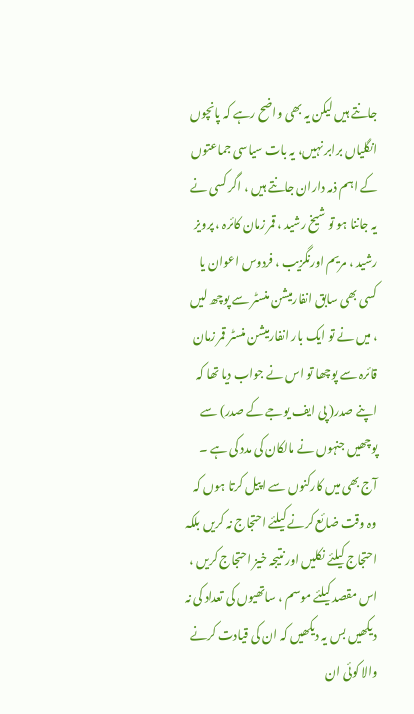جانتے ہیں لیکن یہ بھی واضح رہے کہ پانچوں انگلیاں برابر نہیں، یہ بات سیاسی جماعتوں کے اہم ذمہ داران جانتے ہیں ، اگر کسی نے یہ جاننا ہو تو شیخ رشید ، قمر زمان کائرہ ، پرویز رشید ، مریم اورنگزیب ، فردوس اعوان یا کسی بھی سابق انفارمیشن منسٹر سے پوچھ لیں ، میں نے تو ایک بار انفارمیشن منسٹر قمر زمان قائرہ سے پوچھا تو اس نے جواب دیا تھا کہ اپنے صدر( پی ایف یوجے کے صدر) سے پوچھیں جنہوں نے مالکان کی مدد کی ہے ۔
آج بھی میں کارکنوں سے اپیل کرتا ہوں کہ وہ وقت ضائع کرنے کیلئے احتجاج نہ کریں بلکہ احتجاج کیلئے نکلیں اور نتیجہ خیز احتجاج کریں ، اس مقصد کیلئے موسم ، ساتھیوں کی تعداد کی نہ دیکھیں بس یہ دیکھیں کہ ان کی قیادت کرنے والا کوئی ان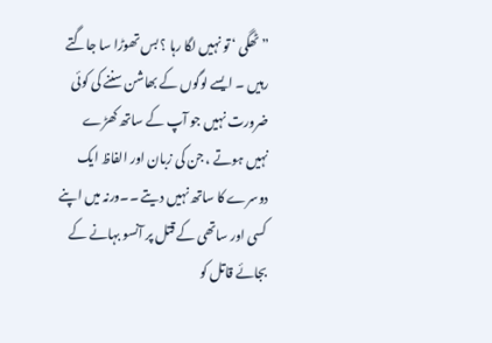”ٹھگی ‘ تو نہیں لگا رہا ؟ بس تھوڑا سا جاگتے رہیں ۔ ایسے لوگوں کے بھاشن سننے کی کوئی ضرورت نہیں جو آپ کے ساتھ کھڑے نہیں ہوتے ، جن کی زبان اور الفاظ ایک دوسرے کا ساتھ نہیں دیتے ۔۔ورنہ میں اپنے کسی اور ساتھی کے قتل پر آنسو بہانے کے بجائے قاتل کو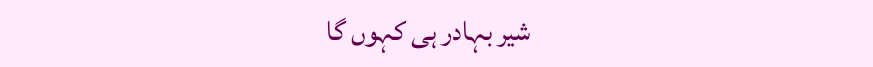شیر بہادر ہی کہوں گا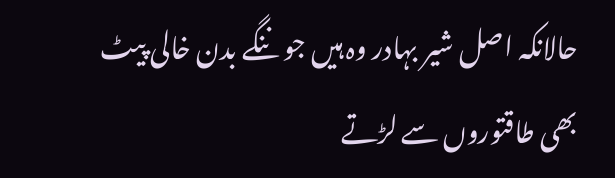حالانکہ اصل شیر بہادر وہ ہیں جو ننگے بدن خالی پیٹ بھی طاقتوروں سے لڑتے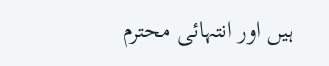ہیں اور انتہائی محترم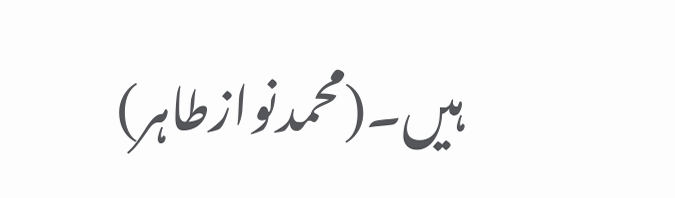ہیں۔(محمدنوازطاہر)